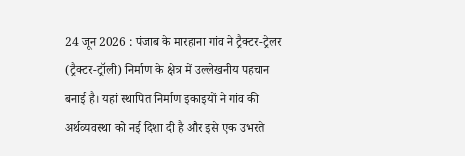24 जून 2026 : पंजाब के मारहाना गांव ने ट्रैक्टर-ट्रेलर (ट्रैक्टर-ट्रॉली) निर्माण के क्षेत्र में उल्लेखनीय पहचान बनाई है। यहां स्थापित निर्माण इकाइयों ने गांव की अर्थव्यवस्था को नई दिशा दी है और इसे एक उभरते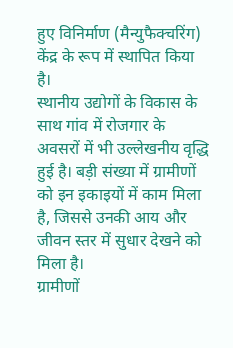हुए विनिर्माण (मैन्युफैक्चरिंग) केंद्र के रूप में स्थापित किया है।
स्थानीय उद्योगों के विकास के साथ गांव में रोजगार के अवसरों में भी उल्लेखनीय वृद्धि हुई है। बड़ी संख्या में ग्रामीणों को इन इकाइयों में काम मिला है, जिससे उनकी आय और जीवन स्तर में सुधार देखने को मिला है।
ग्रामीणों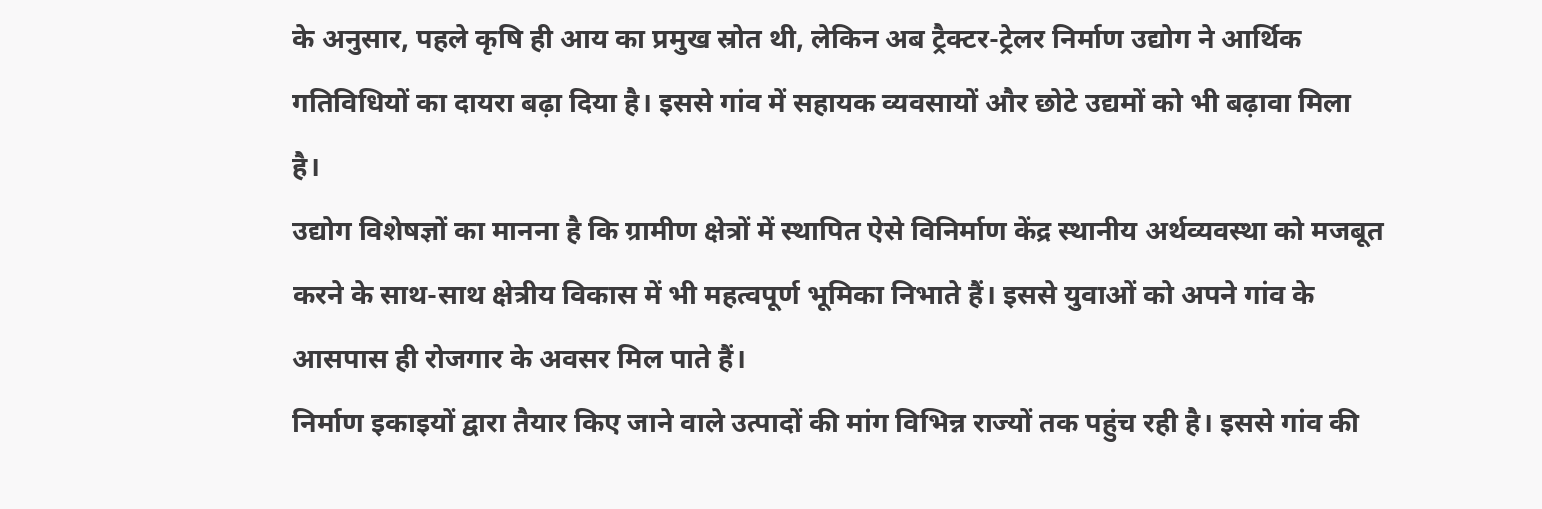के अनुसार, पहले कृषि ही आय का प्रमुख स्रोत थी, लेकिन अब ट्रैक्टर-ट्रेलर निर्माण उद्योग ने आर्थिक गतिविधियों का दायरा बढ़ा दिया है। इससे गांव में सहायक व्यवसायों और छोटे उद्यमों को भी बढ़ावा मिला है।
उद्योग विशेषज्ञों का मानना है कि ग्रामीण क्षेत्रों में स्थापित ऐसे विनिर्माण केंद्र स्थानीय अर्थव्यवस्था को मजबूत करने के साथ-साथ क्षेत्रीय विकास में भी महत्वपूर्ण भूमिका निभाते हैं। इससे युवाओं को अपने गांव के आसपास ही रोजगार के अवसर मिल पाते हैं।
निर्माण इकाइयों द्वारा तैयार किए जाने वाले उत्पादों की मांग विभिन्न राज्यों तक पहुंच रही है। इससे गांव की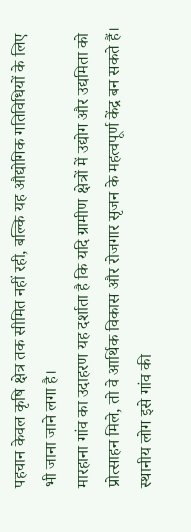पहचान केवल कृषि क्षेत्र तक सीमित नहीं रही, बल्कि यह औद्योगिक गतिविधियों के लिए भी जाना जाने लगा है।
मारहाना गांव का उदाहरण यह दर्शाता है कि यदि ग्रामीण क्षेत्रों में उद्योग और उद्यमिता को प्रोत्साहन मिले, तो वे आर्थिक विकास और रोजगार सृजन के महत्वपूर्ण केंद्र बन सकते हैं। स्थानीय लोग इसे गांव की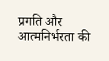प्रगति और आत्मनिर्भरता की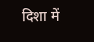दिशा में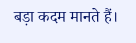बड़ा कदम मानते हैं।